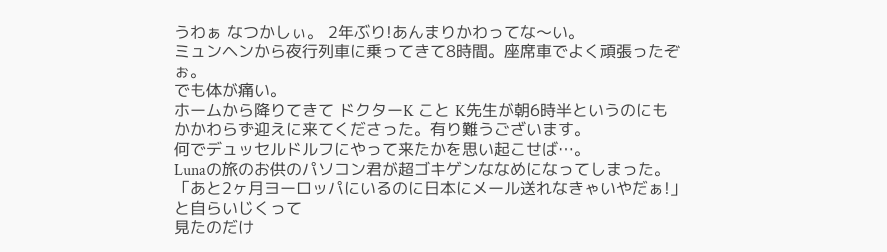うわぁ なつかしぃ。 2年ぶり!あんまりかわってな〜い。
ミュンヘンから夜行列車に乗ってきて8時間。座席車でよく頑張ったぞぉ。
でも体が痛い。
ホームから降りてきて ドクターK こと K先生が朝6時半というのにも
かかわらず迎えに来てくださった。有り難うございます。
何でデュッセルドルフにやって来たかを思い起こせば…。
Lunaの旅のお供のパソコン君が超ゴキゲンななめになってしまった。
「あと2ヶ月ヨーロッパにいるのに日本にメール送れなきゃいやだぁ!」と自らいじくって
見たのだけ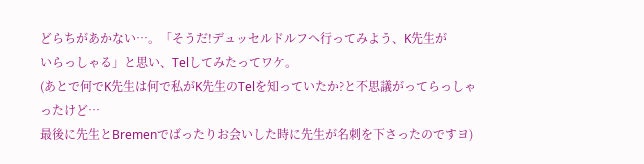どらちがあかない…。「そうだ!デュッセルドルフへ行ってみよう、K先生が
いらっしゃる」と思い、Telしてみたってワケ。
(あとで何でK先生は何で私がK先生のTelを知っていたか?と不思議がってらっしゃったけど…
最後に先生とBremenでばったりお会いした時に先生が名刺を下さったのですヨ)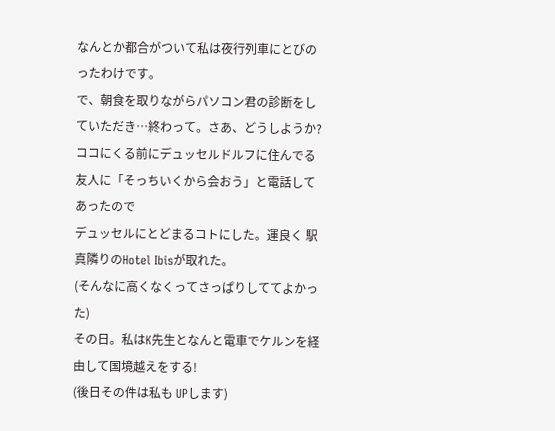なんとか都合がついて私は夜行列車にとびのったわけです。
で、朝食を取りながらパソコン君の診断をしていただき…終わって。さあ、どうしようか?
ココにくる前にデュッセルドルフに住んでる友人に「そっちいくから会おう」と電話してあったので
デュッセルにとどまるコトにした。運良く 駅真隣りのHotel Ibisが取れた。
(そんなに高くなくってさっぱりしててよかった)
その日。私はK先生となんと電車でケルンを経由して国境越えをする!
(後日その件は私も UPします)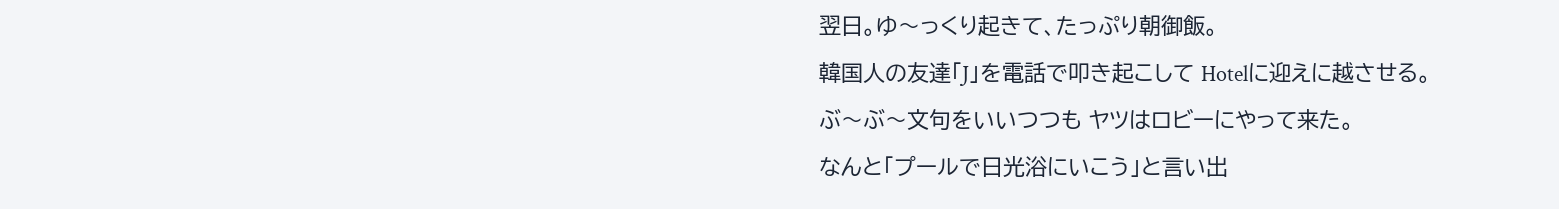翌日。ゆ〜っくり起きて、たっぷり朝御飯。
韓国人の友達「J」を電話で叩き起こして Hotelに迎えに越させる。
ぶ〜ぶ〜文句をいいつつも ヤツはロビーにやって来た。
なんと「プールで日光浴にいこう」と言い出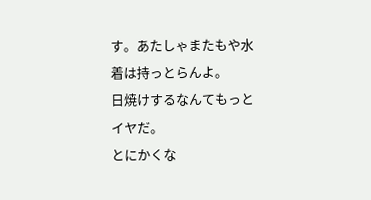す。あたしゃまたもや水着は持っとらんよ。
日焼けするなんてもっとイヤだ。
とにかくな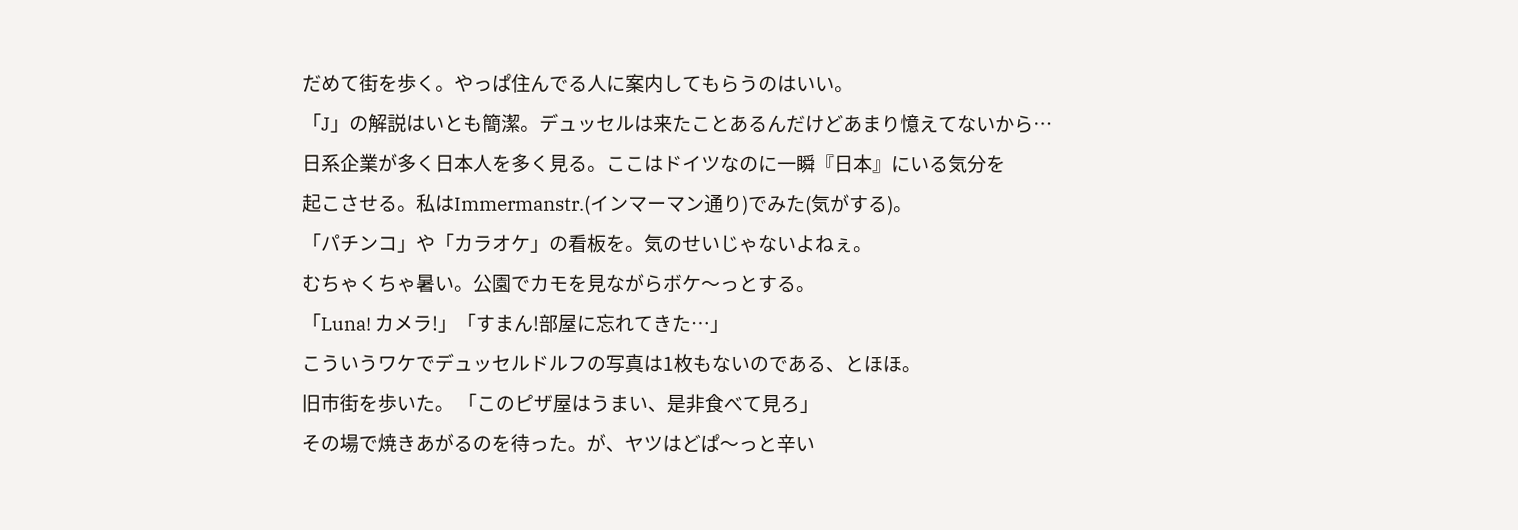だめて街を歩く。やっぱ住んでる人に案内してもらうのはいい。
「J」の解説はいとも簡潔。デュッセルは来たことあるんだけどあまり憶えてないから…
日系企業が多く日本人を多く見る。ここはドイツなのに一瞬『日本』にいる気分を
起こさせる。私はImmermanstr.(インマーマン通り)でみた(気がする)。
「パチンコ」や「カラオケ」の看板を。気のせいじゃないよねぇ。
むちゃくちゃ暑い。公園でカモを見ながらボケ〜っとする。
「Luna! カメラ!」「すまん!部屋に忘れてきた…」
こういうワケでデュッセルドルフの写真は1枚もないのである、とほほ。
旧市街を歩いた。 「このピザ屋はうまい、是非食べて見ろ」
その場で焼きあがるのを待った。が、ヤツはどぱ〜っと辛い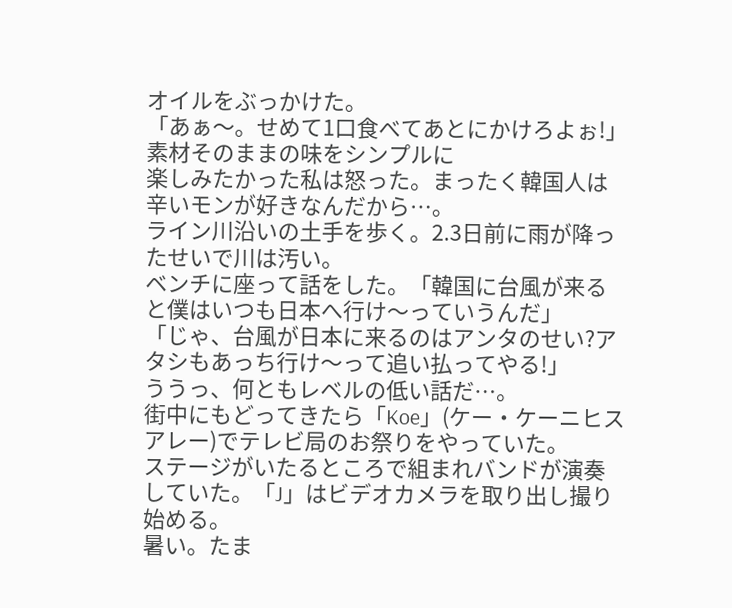オイルをぶっかけた。
「あぁ〜。せめて1口食べてあとにかけろよぉ!」素材そのままの味をシンプルに
楽しみたかった私は怒った。まったく韓国人は辛いモンが好きなんだから…。
ライン川沿いの土手を歩く。2.3日前に雨が降ったせいで川は汚い。
ベンチに座って話をした。「韓国に台風が来ると僕はいつも日本へ行け〜っていうんだ」
「じゃ、台風が日本に来るのはアンタのせい?アタシもあっち行け〜って追い払ってやる!」
ううっ、何ともレベルの低い話だ…。
街中にもどってきたら「Koe」(ケー・ケーニヒスアレー)でテレビ局のお祭りをやっていた。
ステージがいたるところで組まれバンドが演奏していた。「J」はビデオカメラを取り出し撮り始める。
暑い。たま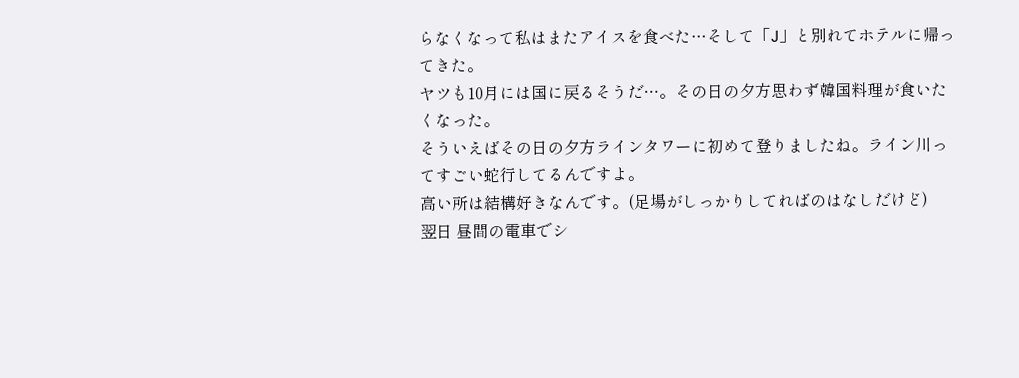らなくなって私はまたアイスを食べた…そして「J」と別れてホテルに帰ってきた。
ヤツも10月には国に戻るそうだ…。その日の夕方思わず韓国料理が食いたくなった。
そういえばその日の夕方ラインタワーに初めて登りましたね。ライン川ってすごい蛇行してるんですよ。
高い所は結構好きなんです。(足場がしっかりしてればのはなしだけど)
翌日 昼間の電車でシ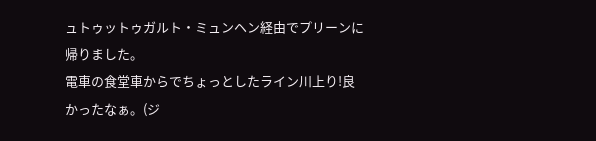ュトゥットゥガルト・ミュンヘン経由でプリーンに帰りました。
電車の食堂車からでちょっとしたライン川上り!良かったなぁ。(ジ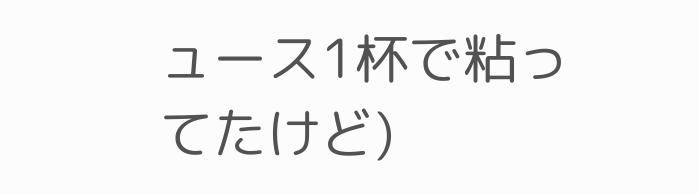ュース1杯で粘ってたけど)